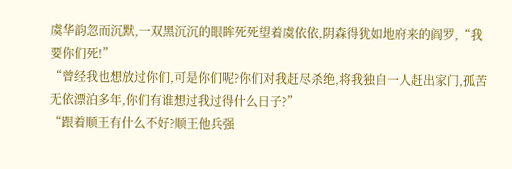虞华韵忽而沉默,一双黑沉沉的眼眸死死望着虞依依,阴森得犹如地府来的阎罗,“我要你们死!”
“曾经我也想放过你们,可是你们呢?你们对我赶尽杀绝,将我独自一人赶出家门,孤苦无依漂泊多年,你们有谁想过我过得什么日子?”
“跟着顺王有什么不好?顺王他兵强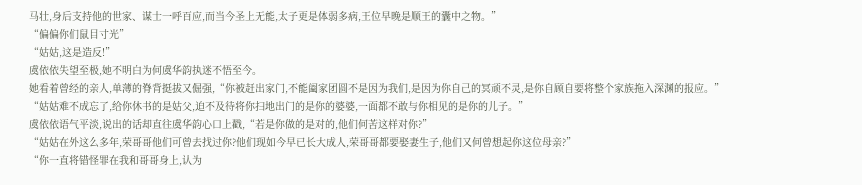马壮,身后支持他的世家、谋士一呼百应,而当今圣上无能,太子更是体弱多病,王位早晚是顺王的囊中之物。”
“偏偏你们鼠目寸光”
“姑姑,这是造反!”
虞依依失望至极,她不明白为何虞华韵执迷不悟至今。
她看着曾经的亲人,单薄的脊背挺拔又倔强,“你被赶出家门,不能阖家团圆不是因为我们,是因为你自己的冥顽不灵,是你自顾自要将整个家族拖入深渊的报应。”
“姑姑难不成忘了,给你休书的是姑父,迫不及待将你扫地出门的是你的婆婆,一面都不敢与你相见的是你的儿子。”
虞依依语气平淡,说出的话却直往虞华韵心口上戳,“若是你做的是对的,他们何苦这样对你?”
“姑姑在外这么多年,荣哥哥他们可曾去找过你?他们现如今早已长大成人,荣哥哥都要娶妻生子,他们又何曾想起你这位母亲?”
“你一直将错怪罪在我和哥哥身上,认为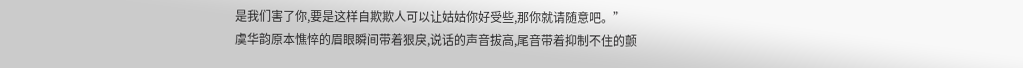是我们害了你,要是这样自欺欺人可以让姑姑你好受些,那你就请随意吧。”
虞华韵原本憔悴的眉眼瞬间带着狠戾,说话的声音拔高,尾音带着抑制不住的颤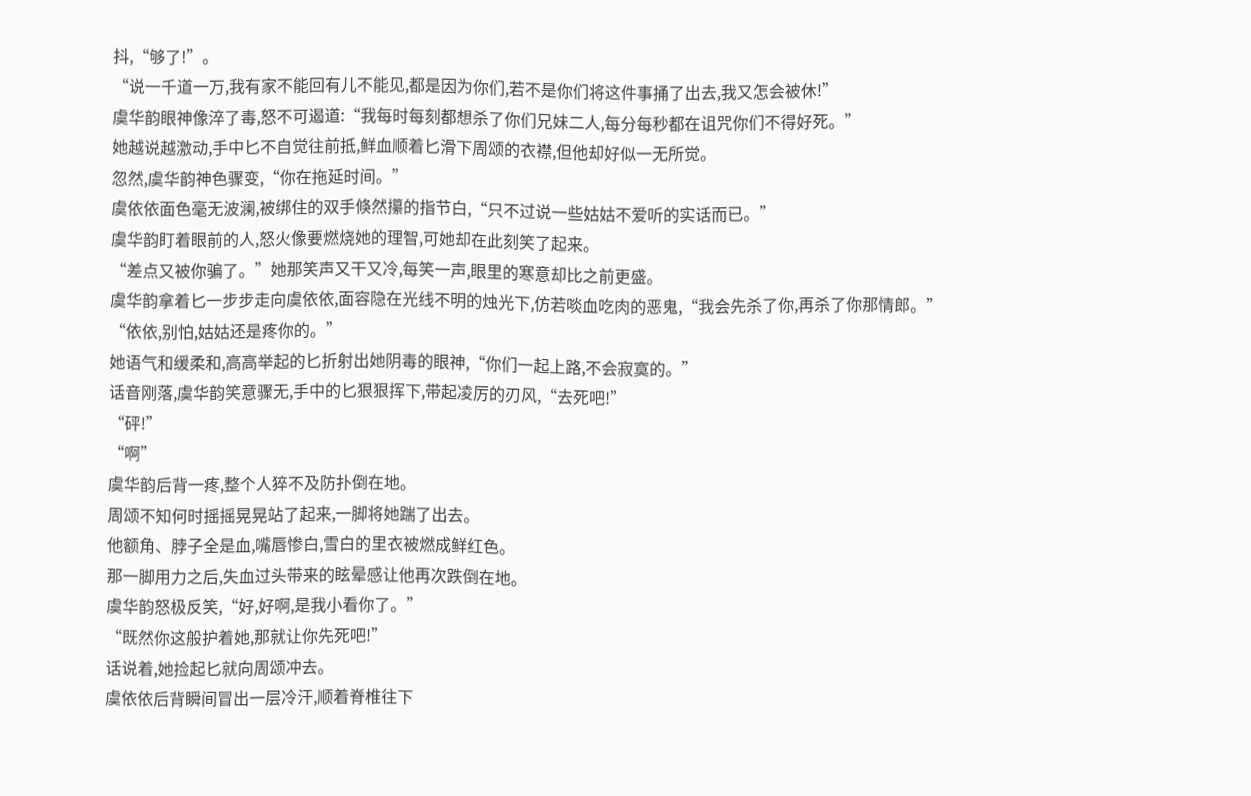抖,“够了!”。
“说一千道一万,我有家不能回有儿不能见,都是因为你们,若不是你们将这件事捅了出去,我又怎会被休!”
虞华韵眼神像淬了毒,怒不可遏道:“我每时每刻都想杀了你们兄妹二人,每分每秒都在诅咒你们不得好死。”
她越说越激动,手中匕不自觉往前抵,鲜血顺着匕滑下周颂的衣襟,但他却好似一无所觉。
忽然,虞华韵神色骤变,“你在拖延时间。”
虞依依面色毫无波澜,被绑住的双手倏然攥的指节白,“只不过说一些姑姑不爱听的实话而已。”
虞华韵盯着眼前的人,怒火像要燃烧她的理智,可她却在此刻笑了起来。
“差点又被你骗了。”她那笑声又干又冷,每笑一声,眼里的寒意却比之前更盛。
虞华韵拿着匕一步步走向虞依依,面容隐在光线不明的烛光下,仿若啖血吃肉的恶鬼,“我会先杀了你,再杀了你那情郎。”
“依依,别怕,姑姑还是疼你的。”
她语气和缓柔和,高高举起的匕折射出她阴毒的眼神,“你们一起上路,不会寂寞的。”
话音刚落,虞华韵笑意骤无,手中的匕狠狠挥下,带起凌厉的刃风,“去死吧!”
“砰!”
“啊”
虞华韵后背一疼,整个人猝不及防扑倒在地。
周颂不知何时摇摇晃晃站了起来,一脚将她踹了出去。
他额角、脖子全是血,嘴唇惨白,雪白的里衣被燃成鲜红色。
那一脚用力之后,失血过头带来的眩晕感让他再次跌倒在地。
虞华韵怒极反笑,“好,好啊,是我小看你了。”
“既然你这般护着她,那就让你先死吧!”
话说着,她捡起匕就向周颂冲去。
虞依依后背瞬间冒出一层冷汗,顺着脊椎往下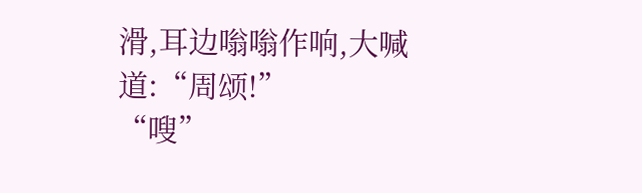滑,耳边嗡嗡作响,大喊道:“周颂!”
“嗖”